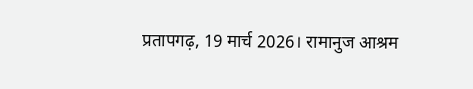प्रतापगढ़, 19 मार्च 2026। रामानुज आश्रम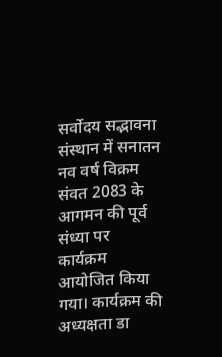सर्वोदय सद्भावना संस्थान में सनातन नव वर्ष विक्रम संवत 2083 के आगमन की पूर्व संध्या पर कार्यक्रम आयोजित किया गया। कार्यक्रम की अध्यक्षता डा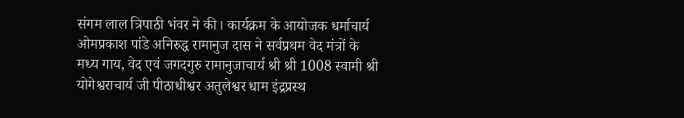संगम लाल त्रिपाठी भंवर ने की। कार्यक्रम के आयोजक धर्माचार्य ओमप्रकाश पांडे अनिरुद्ध रामानुज दास ने सर्वप्रथम वेद मंत्रों के मध्य गाय, वेद एवं जगदगुरु रामानुजाचार्य श्री श्री 1008 स्वामी श्री योगेश्वराचार्य जी पीठाधीश्वर अतुलेश्वर धाम इंद्रप्रस्थ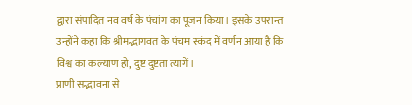द्वारा संपादित नव वर्ष के पंचांग का पूजन किया। इसके उपरान्त उन्होंने कहा कि श्रीमद्भागवत के पंचम स्कंद में वर्णन आया है कि विश्व का कल्याण हो, दुष्ट दुष्टता त्यागें।
प्राणी सद्भावना से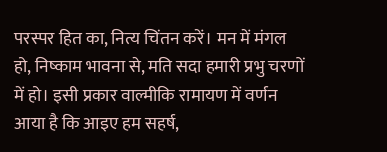परस्पर हित का, नित्य चिंतन करें। मन में मंगल हो, निष्काम भावना से, मति सदा हमारी प्रभु चरणों में हो। इसी प्रकार वाल्मीकि रामायण में वर्णन आया है कि आइए हम सहर्ष,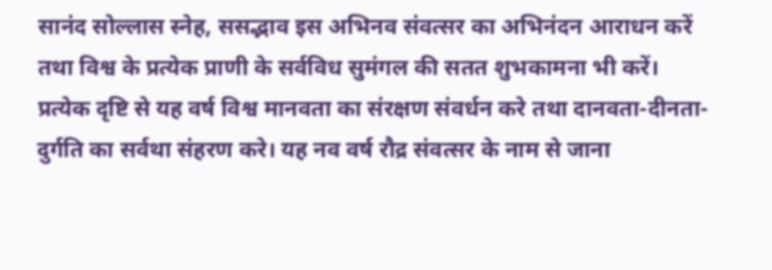सानंद सोल्लास स्नेह, ससद्भाव इस अभिनव संवत्सर का अभिनंदन आराधन करें तथा विश्व के प्रत्येक प्राणी के सर्वविध सुमंगल की सतत शुभकामना भी करें।
प्रत्येक दृष्टि से यह वर्ष विश्व मानवता का संरक्षण संवर्धन करे तथा दानवता-दीनता-दुर्गति का सर्वथा संहरण करे। यह नव वर्ष रौद्र संवत्सर के नाम से जाना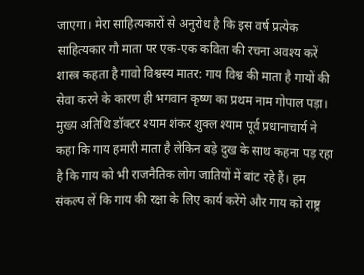जाएगा। मेरा साहित्यकारों से अनुरोध है कि इस वर्ष प्रत्येक साहित्यकार गौ माता पर एक-एक कविता की रचना अवश्य करें शास्त्र कहता है गावो विश्वस्य मातर: गाय विश्व की माता है गायों की सेवा करने के कारण ही भगवान कृष्ण का प्रथम नाम गोपाल पड़ा।
मुख्य अतिथि डॉक्टर श्याम शंकर शुक्ल श्याम पूर्व प्रधानाचार्य ने कहा कि गाय हमारी माता है लेकिन बड़े दुख के साथ कहना पड़ रहा है कि गाय को भी राजनैतिक लोग जातियों में बांट रहे हैं। हम संकल्प लें कि गाय की रक्षा के लिए कार्य करेंगे और गाय को राष्ट्र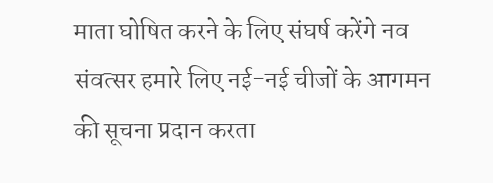माता घोषित करने के लिए संघर्ष करेंगे नव संवत्सर हमारे लिए नई-नई चीजों के आगमन की सूचना प्रदान करता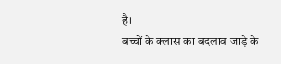है।
बच्चों के क्लास का बदलाव जाड़े के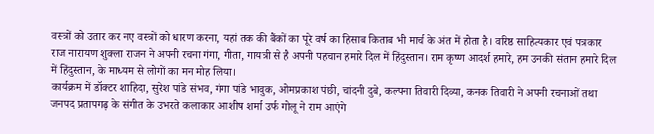वस्त्रों को उतार कर नए वस्त्रों को धारण करना, यहां तक की बैंकों का पूरे वर्ष का हिसाब किताब भी मार्च के अंत में होता है। वरिष्ठ साहित्यकार एवं पत्रकार राज नारायण शुक्ला राजन ने अपनी रचना गंगा, गीता, गायत्री से है अपनी पहचान हमारे दिल में हिंदुस्तान। राम कृष्ण आदर्श हमारे, हम उनकी संतान हमारे दिल में हिंदुस्तान, के माध्यम से लोगों का मन मोह लिया।
कार्यक्रम में डॉक्टर शाहिदा, सुरेश पांडे संभव, गंगा पांडे भावुक, ओमप्रकाश पंछी, चांदनी दुबे, कल्पना तिवारी दिव्या, कनक तिवारी ने अपनी रचनाओं तथा जनपद प्रतापगढ़ के संगीत के उभरते कलाकार आशीष शर्मा उर्फ गोलू ने राम आएंगे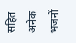सहित अनेक भजनों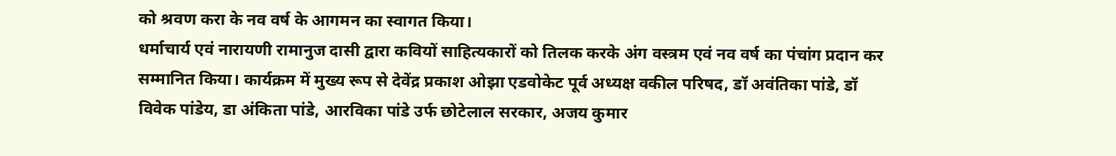को श्रवण करा के नव वर्ष के आगमन का स्वागत किया।
धर्माचार्य एवं नारायणी रामानुज दासी द्वारा कवियों साहित्यकारों को तिलक करके अंग वस्त्रम एवं नव वर्ष का पंचांग प्रदान कर सम्मानित किया। कार्यक्रम में मुख्य रूप से देवेंद्र प्रकाश ओझा एडवोकेट पूर्व अध्यक्ष वकील परिषद, डॉ अवंतिका पांडे, डॉ विवेक पांडेय, डा अंकिता पांडे, आरविका पांडे उर्फ छोटेलाल सरकार, अजय कुमार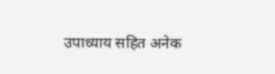उपाध्याय सहित अनेक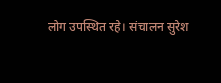लोग उपस्थित रहे। संचालन सुरेश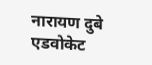नारायण दुबे एडवोकेट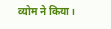व्योम ने किया।